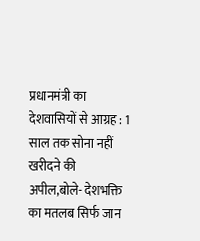प्रधानमंत्री का देशवासियों से आग्रह : 1 साल तक सोना नहीं खरीदने की अपील,बोले- देशभक्ति का मतलब सिर्फ जान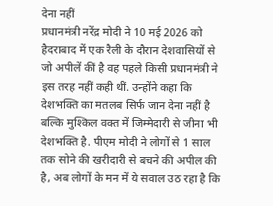देना नहीं
प्रधानमंत्री नरेंद्र मोदी ने 10 मई 2026 को हैदराबाद में एक रैली के दौरान देशवासियों से जो अपीलें कीं है वह पहले किसी प्रधानमंत्री ने इस तरह नहीं कही थीं. उन्होंने कहा कि देशभक्ति का मतलब सिर्फ जान देना नहीं है बल्कि मुश्किल वक्त में जिम्मेदारी से जीना भी देशभक्ति है. पीएम मोदी ने लोगों से 1 साल तक सोने की खरीदारी से बचने की अपील की है, अब लोगों के मन में ये सवाल उठ रहा है कि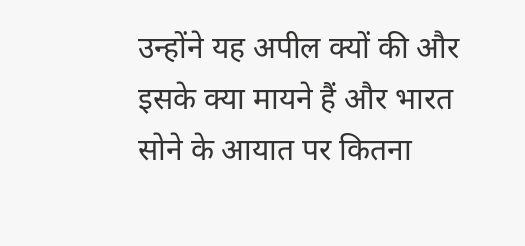उन्होंने यह अपील क्यों की और इसके क्या मायने हैं और भारत सोने के आयात पर कितना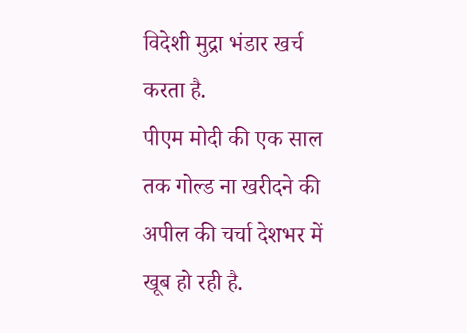विदेशी मुद्रा भंडार खर्च करता है.
पीएम मोदी की एक साल तक गोल्ड ना खरीदने की अपील की चर्चा देशभर में खूब हो रही है.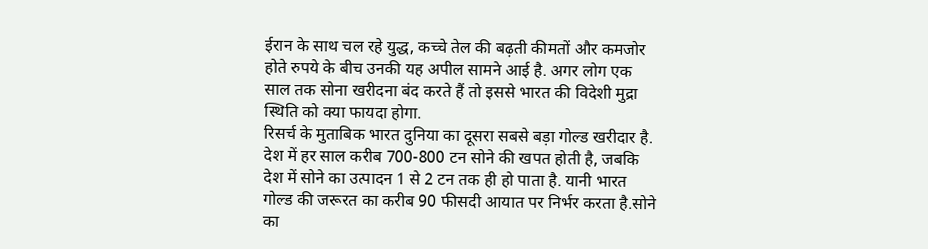ईरान के साथ चल रहे युद्ध, कच्चे तेल की बढ़ती कीमतों और कमजोर होते रुपये के बीच उनकी यह अपील सामने आई है. अगर लोग एक साल तक सोना खरीदना बंद करते हैं तो इससे भारत की विदेशी मुद्रा स्थिति को क्या फायदा होगा.
रिसर्च के मुताबिक भारत दुनिया का दूसरा सबसे बड़ा गोल्ड खरीदार है. देश में हर साल करीब 700-800 टन सोने की खपत होती है, जबकि देश में सोने का उत्पादन 1 से 2 टन तक ही हो पाता है. यानी भारत गोल्ड की जरूरत का करीब 90 फीसदी आयात पर निर्भर करता है.सोने का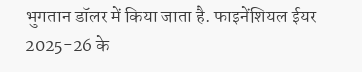भुगतान डॉलर में किया जाता है. फाइनेंशियल ईयर 2025-26 के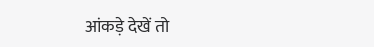आंकड़े देखें तो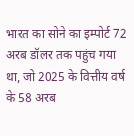भारत का सोने का इम्पोर्ट 72 अरब डॉलर तक पहुंच गया था, जो 2025 के वित्तीय वर्ष के 58 अरब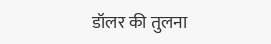डॉलर की तुलना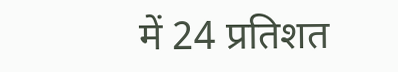में 24 प्रतिशत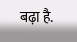बढ़ा है.